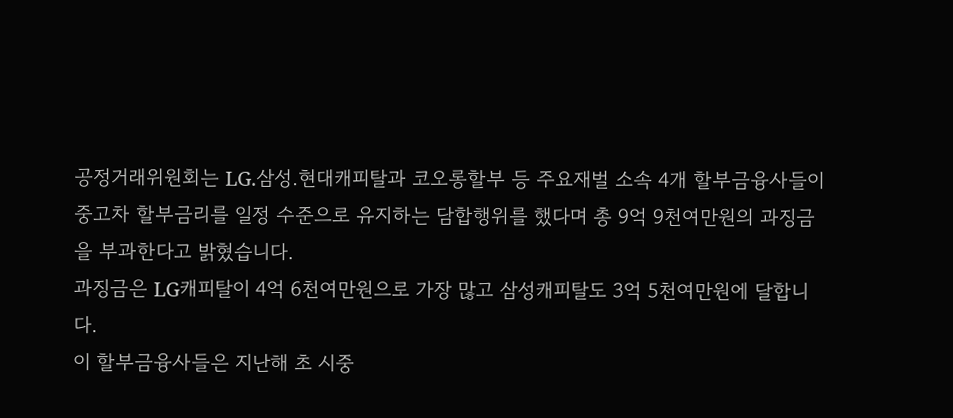공정거래위원회는 LG.삼성.현대캐피탈과 코오롱할부 등 주요재벌 소속 4개 할부금융사들이 중고차 할부금리를 일정 수준으로 유지하는 담합행위를 했다며 총 9억 9천여만원의 과징금을 부과한다고 밝혔습니다.
과징금은 LG캐피탈이 4억 6천여만원으로 가장 많고 삼성캐피탈도 3억 5천여만원에 달합니다.
이 할부금융사들은 지난해 초 시중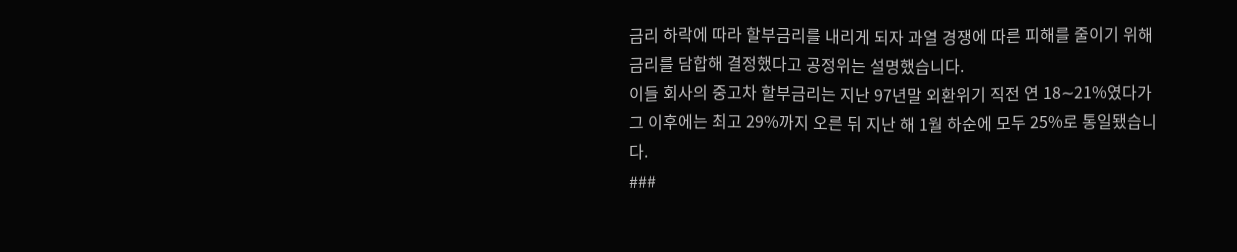금리 하락에 따라 할부금리를 내리게 되자 과열 경쟁에 따른 피해를 줄이기 위해 금리를 담합해 결정했다고 공정위는 설명했습니다.
이들 회사의 중고차 할부금리는 지난 97년말 외환위기 직전 연 18∼21%였다가 그 이후에는 최고 29%까지 오른 뒤 지난 해 1월 하순에 모두 25%로 통일됐습니다.
###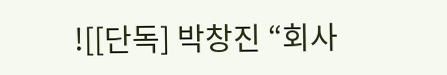![[단독] 박창진 “회사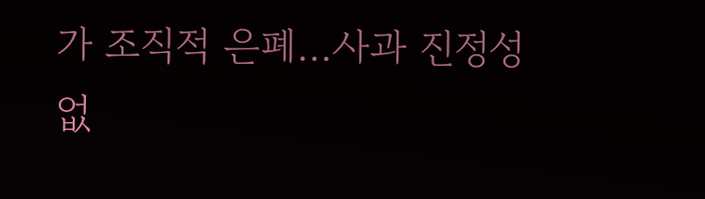가 조직적 은폐…사과 진정성 없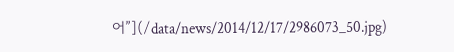어”](/data/news/2014/12/17/2986073_50.jpg)